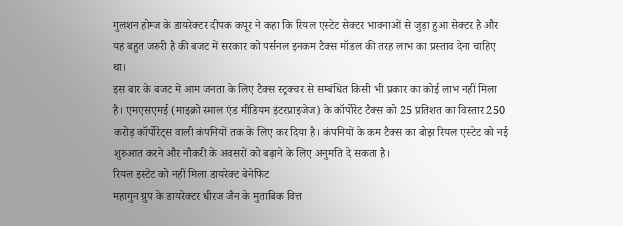गुलशन होम्ज के डायरेक्टर दीपक कपूर ने कहा कि रियल एस्टेट सेक्टर भावनाओं से जुड़ा हुआ सेक्टर है और यह बहुत जरुरी है की बजट में सरकार को पर्सनल इनकम टैक्स मॉडल की तरह लाभ का प्रस्ताव देना चाहिए था।
इस बार के बजट में आम जनता के लिए टैक्स स्ट्रक्चर से सम्बंधित किसी भी प्रकार का कोई लाभ नहीं मिला है। एमएसएमई (माइक्रो स्माल एंड मीडियम इंटरप्राइजेज) के कॉर्पोरेट टैक्स को 25 प्रतिशत का विस्तार 250 करोड़ कॉर्पोरेट्स वाली कंपनियों तक के लिए कर दिया है। कंपनियों के कम टैक्स का बोझ रियल एस्टेट को नई शुरुआत करने और नौकरी के अवसरों को बढ़ाने के लिए अनुमति दे सकता है।
रियल इस्टेट को नहीं मिला डायरेक्ट बेनेफिट
महागुन ग्रुप के डायरेक्टर धीरज जैन के मुताबिक वित्त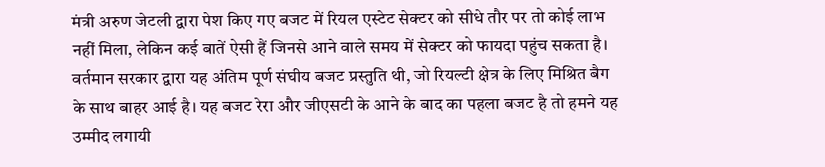मंत्री अरुण जेटली द्वारा पेश किए गए बजट में रियल एस्टेट सेक्टर को सीधे तौर पर तो कोई लाभ नहीं मिला, लेकिन कई बातें ऐसी हैं जिनसे आने वाले समय में सेक्टर को फायदा पहुंच सकता है।
वर्तमान सरकार द्वारा यह अंतिम पूर्ण संघीय बजट प्रस्तुति थी, जो रियल्टी क्षेत्र के लिए मिश्रित बैग के साथ बाहर आई है। यह बजट रेरा और जीएसटी के आने के बाद का पहला बजट है तो हमने यह उम्मीद लगायी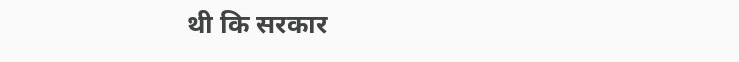थी कि सरकार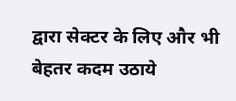द्वारा सेक्टर के लिए और भी बेहतर कदम उठाये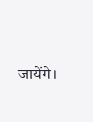जायेंगे।